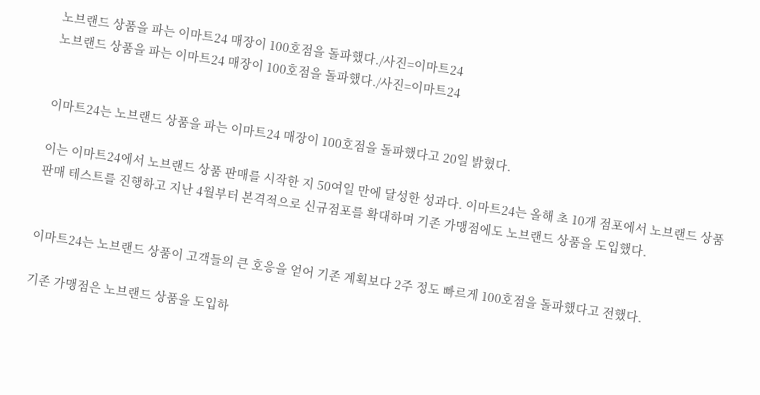노브랜드 상품을 파는 이마트24 매장이 100호점을 돌파했다./사진=이마트24
노브랜드 상품을 파는 이마트24 매장이 100호점을 돌파했다./사진=이마트24


이마트24는 노브랜드 상품을 파는 이마트24 매장이 100호점을 돌파했다고 20일 밝혔다.

이는 이마트24에서 노브랜드 상품 판매를 시작한 지 50여일 만에 달성한 성과다. 이마트24는 올해 초 10개 점포에서 노브랜드 상품 판매 테스트를 진행하고 지난 4월부터 본격적으로 신규점포를 확대하며 기존 가맹점에도 노브랜드 상품을 도입했다.


이마트24는 노브랜드 상품이 고객들의 큰 호응을 얻어 기존 계획보다 2주 정도 빠르게 100호점을 돌파했다고 전했다.

기존 가맹점은 노브랜드 상품을 도입하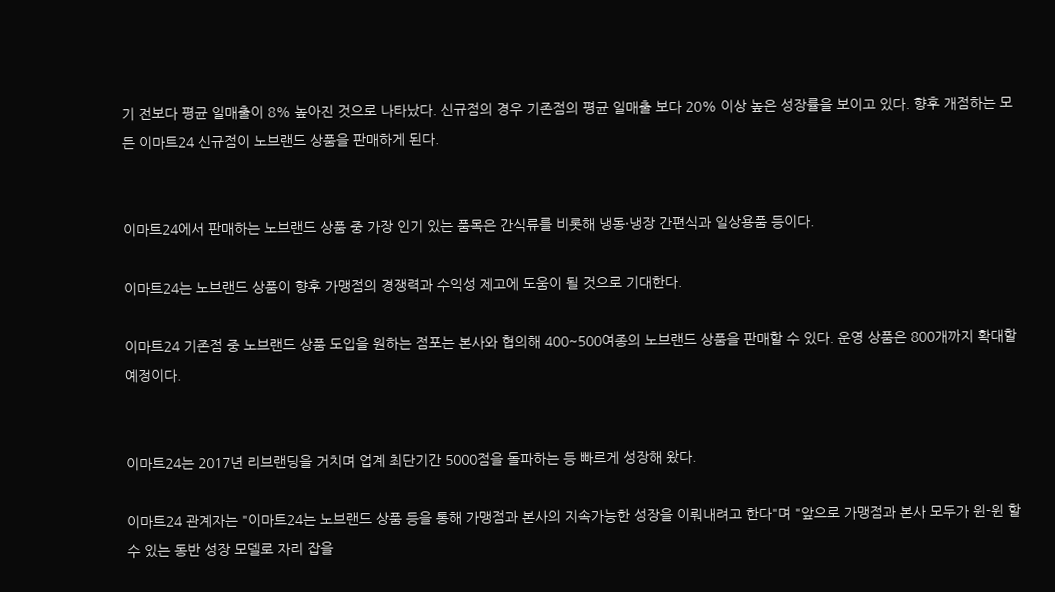기 전보다 평균 일매출이 8% 높아진 것으로 나타났다. 신규점의 경우 기존점의 평균 일매출 보다 20% 이상 높은 성장률을 보이고 있다. 향후 개점하는 모든 이마트24 신규점이 노브랜드 상품을 판매하게 된다.


이마트24에서 판매하는 노브랜드 상품 중 가장 인기 있는 품목은 간식류를 비롯해 냉동·냉장 간편식과 일상용품 등이다.

이마트24는 노브랜드 상품이 향후 가맹점의 경쟁력과 수익성 제고에 도움이 될 것으로 기대한다.

이마트24 기존점 중 노브랜드 상품 도입을 원하는 점포는 본사와 협의해 400~500여종의 노브랜드 상품을 판매할 수 있다. 운영 상품은 800개까지 확대할 예정이다.


이마트24는 2017년 리브랜딩을 거치며 업계 최단기간 5000점을 돌파하는 등 빠르게 성장해 왔다.

이마트24 관계자는 "이마트24는 노브랜드 상품 등을 통해 가맹점과 본사의 지속가능한 성장을 이뤄내려고 한다"며 "앞으로 가맹점과 본사 모두가 윈-윈 할 수 있는 동반 성장 모델로 자리 잡을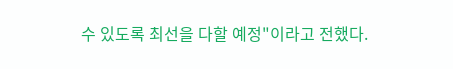수 있도록 최선을 다할 예정"이라고 전했다.